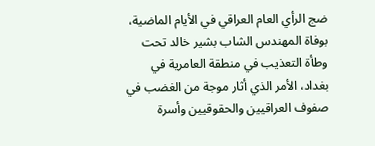ضج الرأي العام العراقي في الأيام الماضية، بوفاة المهندس الشاب بشير خالد تحت وطأة التعذيب في منطقة العامرية في بغداد، الأمر الذي أثار موجة من الغضب في صفوف العراقيين والحقوقيين وأسرة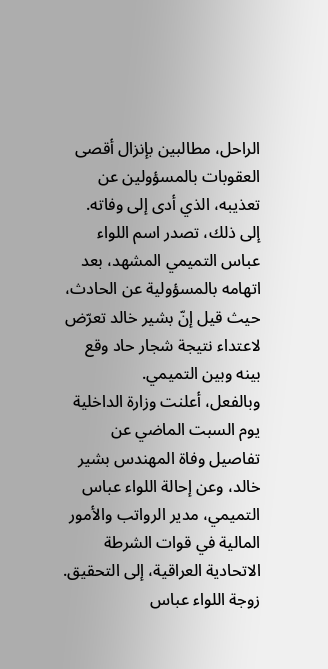الراحل، مطالبين بإنزال أقصى العقوبات بالمسؤولين عن تعذيبه، الذي أدى إلى وفاته.
إلى ذلك، تصدر اسم اللواء عباس التميمي المشهد، بعد اتهامه بالمسؤولية عن الحادث، حيث قيل إنّ بشير خالد تعرّض لاعتداء نتيجة شجار حاد وقع بينه وبين التميمي.
وبالفعل، أعلنت وزارة الداخلية يوم السبت الماضي عن تفاصيل وفاة المهندس بشير خالد، وعن إحالة اللواء عباس التميمي، مدير الرواتب والأمور المالية في قوات الشرطة الاتحادية العراقية، إلى التحقيق.
زوجة اللواء عباس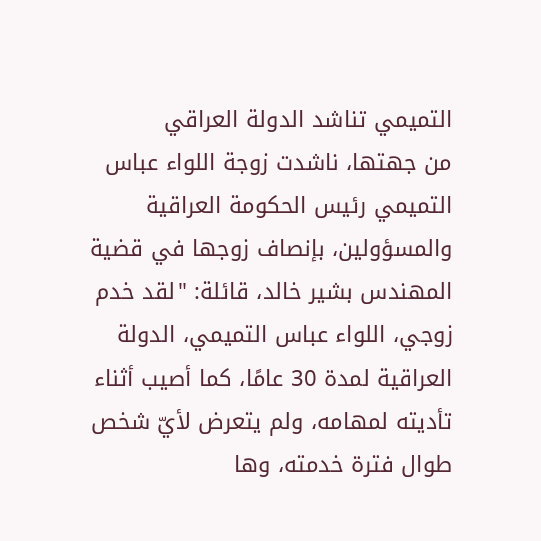التميمي تناشد الدولة العراقي
من جهتها، ناشدت زوجة اللواء عباس التميمي رئيس الحكومة العراقية والمسؤولين، بإنصاف زوجها في قضية المهندس بشير خالد، قائلة: "لقد خدم زوجي، اللواء عباس التميمي، الدولة العراقية لمدة 30 عامًا، كما أصيب أثناء تأديته لمهامه، ولم يتعرض لأيّ شخص طوال فترة خدمته، وها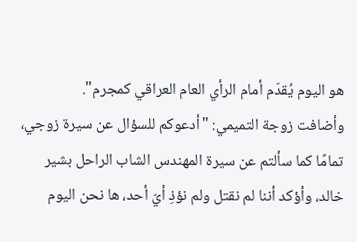هو اليوم يُقدّم أمام الرأي العام العراقي كمجرم".
وأضافت زوجة التميمي: "أدعوكم للسؤال عن سيرة زوجي، تمامًا كما سألتم عن سيرة المهندس الشاب الراحل بشير خالد، وأؤكد أننا لم نقتل ولم نؤذِ أيّ أحد، ها نحن اليوم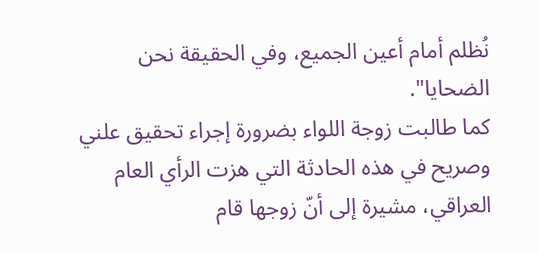نُظلم أمام أعين الجميع، وفي الحقيقة نحن الضحايا".
كما طالبت زوجة اللواء بضرورة إجراء تحقيق علني وصريح في هذه الحادثة التي هزت الرأي العام العراقي، مشيرة إلى أنّ زوجها قام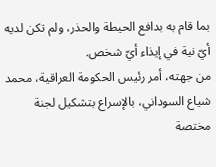بما قام به بدافع الحيطة والحذر، ولم تكن لديه أيّ نية في إيذاء أيّ شخص.
من جهته، أمر رئيس الحكومة العراقية، محمد شياع السوداني، بالإسراع بتشكيل لجنة مختصة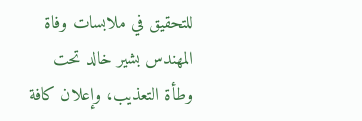للتحقيق في ملابسات وفاة المهندس بشير خالد تحت وطأة التعذيب، وإعلان كافة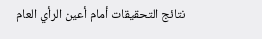نتائج التحقيقات أمام أعين الرأي العام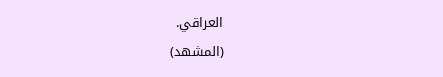العراقي.
(المشهد)